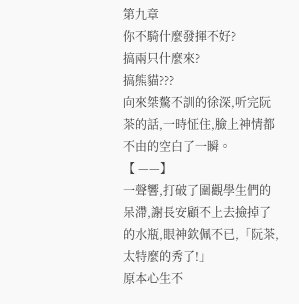第九章
你不騎什麼發揮不好?
搞兩只什麼來?
搞熊貓???
向來桀驁不訓的徐深,听完阮茶的話,一時怔住,臉上神情都不由的空白了一瞬。
【 ——】
一聲響,打破了圍觀學生們的呆滯,謝長安顧不上去撿掉了的水瓶,眼神欽佩不已,「阮茶,太特麼的秀了!」
原本心生不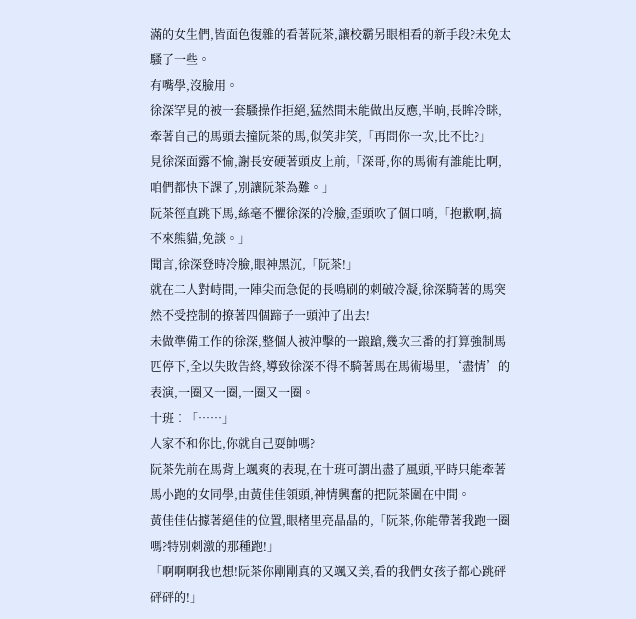滿的女生們,皆面色復雜的看著阮茶,讓校霸另眼相看的新手段?未免太騷了一些。
有嘴學,沒臉用。
徐深罕見的被一套騷操作拒絕,猛然間未能做出反應,半晌,長眸冷眯,牽著自己的馬頭去撞阮茶的馬,似笑非笑,「再問你一次,比不比?」
見徐深面露不愉,謝長安硬著頭皮上前,「深哥,你的馬術有誰能比啊,咱們都快下課了,別讓阮茶為難。」
阮茶徑直跳下馬,絲毫不懼徐深的冷臉,歪頭吹了個口哨,「抱歉啊,搞不來熊貓,免談。」
聞言,徐深登時冷臉,眼神黑沉,「阮茶!」
就在二人對峙間,一陣尖而急促的長鳴刷的刺破冷凝,徐深騎著的馬突然不受控制的撩著四個蹄子一頭沖了出去!
未做準備工作的徐深,整個人被沖擊的一踉蹌,幾次三番的打算強制馬匹停下,全以失敗告終,導致徐深不得不騎著馬在馬術場里,‘盡情’的表演,一圈又一圈,一圈又一圈。
十班︰「……」
人家不和你比,你就自己耍帥嗎?
阮茶先前在馬背上颯爽的表現,在十班可謂出盡了風頭,平時只能牽著馬小跑的女同學,由黃佳佳領頭,神情興奮的把阮茶圍在中間。
黃佳佳佔據著絕佳的位置,眼楮里亮晶晶的,「阮茶,你能帶著我跑一圈嗎?特別刺激的那種跑!」
「啊啊啊我也想!阮茶你剛剛真的又颯又美,看的我們女孩子都心跳砰砰砰的!」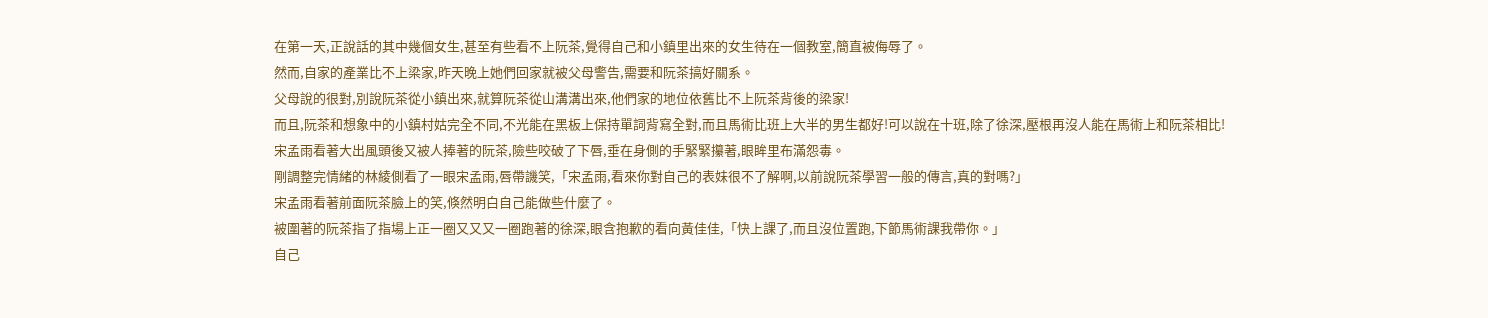在第一天,正說話的其中幾個女生,甚至有些看不上阮茶,覺得自己和小鎮里出來的女生待在一個教室,簡直被侮辱了。
然而,自家的產業比不上梁家,昨天晚上她們回家就被父母警告,需要和阮茶搞好關系。
父母說的很對,別說阮茶從小鎮出來,就算阮茶從山溝溝出來,他們家的地位依舊比不上阮茶背後的梁家!
而且,阮茶和想象中的小鎮村姑完全不同,不光能在黑板上保持單詞背寫全對,而且馬術比班上大半的男生都好!可以說在十班,除了徐深,壓根再沒人能在馬術上和阮茶相比!
宋孟雨看著大出風頭後又被人捧著的阮茶,險些咬破了下唇,垂在身側的手緊緊攥著,眼眸里布滿怨毒。
剛調整完情緒的林綾側看了一眼宋孟雨,唇帶譏笑,「宋孟雨,看來你對自己的表妹很不了解啊,以前說阮茶學習一般的傳言,真的對嗎?」
宋孟雨看著前面阮茶臉上的笑,倏然明白自己能做些什麼了。
被圍著的阮茶指了指場上正一圈又又又一圈跑著的徐深,眼含抱歉的看向黃佳佳,「快上課了,而且沒位置跑,下節馬術課我帶你。」
自己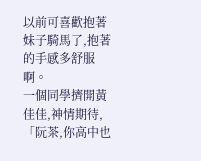以前可喜歡抱著妹子騎馬了,抱著的手感多舒服啊。
一個同學擠開黃佳佳,神情期待,「阮茶,你高中也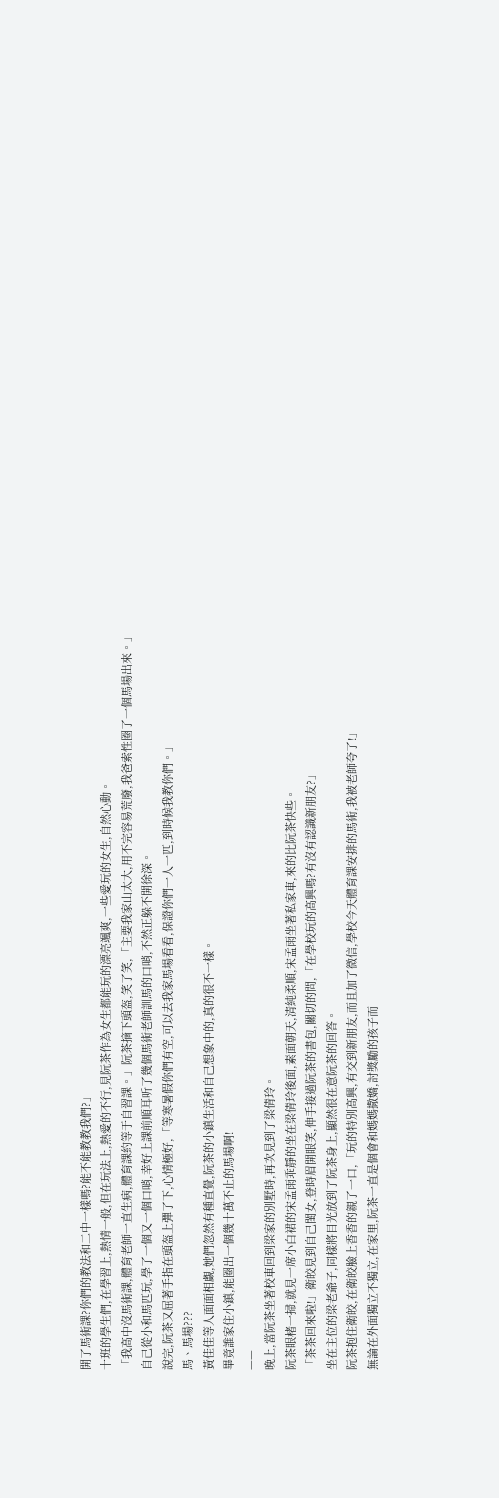開了馬術課?你們的教法和二中一樣嗎?能不能教教我們?」
十班的學生們,在學習上,熱情一般,但在玩法上,熱愛的不行,見阮茶作為女生都能玩的漂亮颯爽,一些愛玩的女生,自然心動。
「我高中沒馬術課,體育老師一直生病,體育課約等于自習課。」阮茶摘下頭盔,笑了笑,「主要我家山太大,用不完容易荒廢,我爸索性圈了一個馬場出來。」
自己從小和馬匹玩,學了一個又一個口哨,幸好上課前順耳听了幾個馬術老師訓馬的口哨,不然正躲不開徐深。
說完,阮茶又屈著手指在頭盔上彈了下,心情極好,「等寒暑假你們有空,可以去我家馬場看看,保證你們一人一匹,到時候我教你們。」
馬、馬場???
黃佳佳等人面面相覷,她們忽然有種直覺,阮茶的小鎮生活和自己想象中的,真的很不一樣。
畢竟誰家住小鎮,能圈出一個幾十萬不止的馬場啊!
——
晚上,當阮茶坐著校車回到梁家的別墅時,再次見到了梁倩玲。
阮茶眼楮一掃,就見一席小白裙的宋孟雨乖靜的坐在梁倩玲後面,素面朝天,清純柔順,宋孟雨坐著私家車,來的比阮茶快些。
「茶茶回來啦!」衛皎見到自己閨女,登時眉開眼笑,伸手接過阮茶的書包,關切的問,「在學校玩的高興嗎?有沒有認識新朋友?」
坐在主位的梁老爺子,同樣將目光放到了阮茶身上,顯然很在意阮茶的回答。
阮茶抱住衛皎,在衛皎臉上香香的親了一口,「玩的特別高興,有交到新朋友,而且加了微信,學校今天體育課安排的馬術,我被老師夸了!」
無論在外面獨立不獨立,在家里,阮茶一直是個會和媽媽撒嬌,討獎勵的孩子而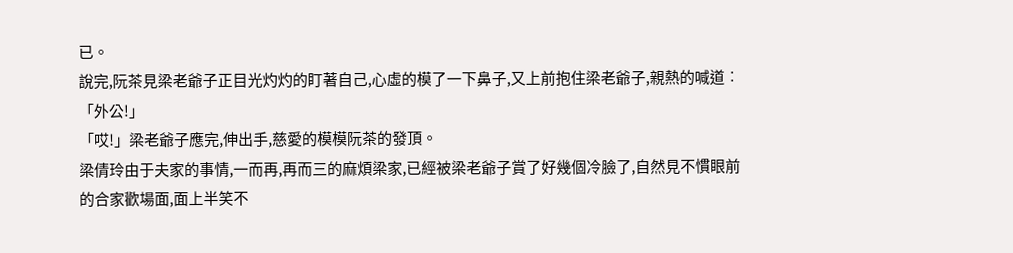已。
說完,阮茶見梁老爺子正目光灼灼的盯著自己,心虛的模了一下鼻子,又上前抱住梁老爺子,親熱的喊道︰「外公!」
「哎!」梁老爺子應完,伸出手,慈愛的模模阮茶的發頂。
梁倩玲由于夫家的事情,一而再,再而三的麻煩梁家,已經被梁老爺子賞了好幾個冷臉了,自然見不慣眼前的合家歡場面,面上半笑不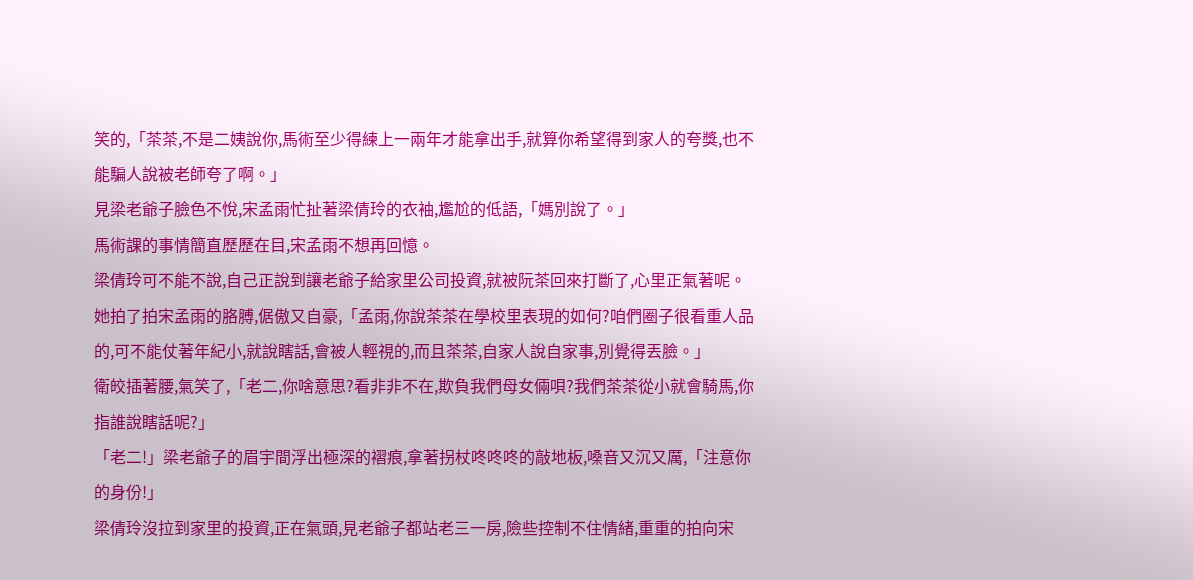笑的,「茶茶,不是二姨說你,馬術至少得練上一兩年才能拿出手,就算你希望得到家人的夸獎,也不能騙人說被老師夸了啊。」
見梁老爺子臉色不悅,宋孟雨忙扯著梁倩玲的衣袖,尷尬的低語,「媽別說了。」
馬術課的事情簡直歷歷在目,宋孟雨不想再回憶。
梁倩玲可不能不說,自己正說到讓老爺子給家里公司投資,就被阮茶回來打斷了,心里正氣著呢。
她拍了拍宋孟雨的胳膊,倨傲又自豪,「孟雨,你說茶茶在學校里表現的如何?咱們圈子很看重人品的,可不能仗著年紀小,就說瞎話,會被人輕視的,而且茶茶,自家人說自家事,別覺得丟臉。」
衛皎插著腰,氣笑了,「老二,你啥意思?看非非不在,欺負我們母女倆唄?我們茶茶從小就會騎馬,你指誰說瞎話呢?」
「老二!」梁老爺子的眉宇間浮出極深的褶痕,拿著拐杖咚咚咚的敲地板,嗓音又沉又厲,「注意你的身份!」
梁倩玲沒拉到家里的投資,正在氣頭,見老爺子都站老三一房,險些控制不住情緒,重重的拍向宋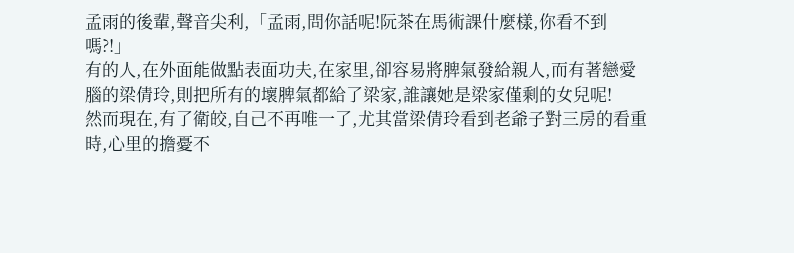孟雨的後輩,聲音尖利,「孟雨,問你話呢!阮茶在馬術課什麼樣,你看不到嗎?!」
有的人,在外面能做點表面功夫,在家里,卻容易將脾氣發給親人,而有著戀愛腦的梁倩玲,則把所有的壞脾氣都給了梁家,誰讓她是梁家僅剩的女兒呢!
然而現在,有了衛皎,自己不再唯一了,尤其當梁倩玲看到老爺子對三房的看重時,心里的擔憂不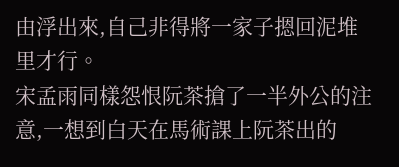由浮出來,自己非得將一家子摁回泥堆里才行。
宋孟雨同樣怨恨阮茶搶了一半外公的注意,一想到白天在馬術課上阮茶出的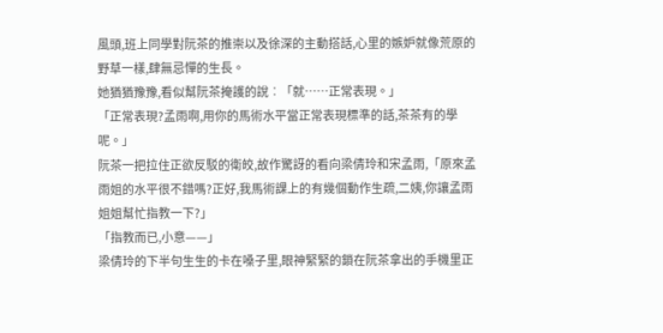風頭,班上同學對阮茶的推崇以及徐深的主動搭話,心里的嫉妒就像荒原的野草一樣,肆無忌憚的生長。
她猶猶豫豫,看似幫阮茶掩護的說︰「就……正常表現。」
「正常表現?孟雨啊,用你的馬術水平當正常表現標準的話,茶茶有的學呢。」
阮茶一把拉住正欲反駁的衛皎,故作驚訝的看向梁倩玲和宋孟雨,「原來孟雨姐的水平很不錯嗎?正好,我馬術課上的有幾個動作生疏,二姨,你讓孟雨姐姐幫忙指教一下?」
「指教而已,小意——」
梁倩玲的下半句生生的卡在嗓子里,眼神緊緊的鎖在阮茶拿出的手機里正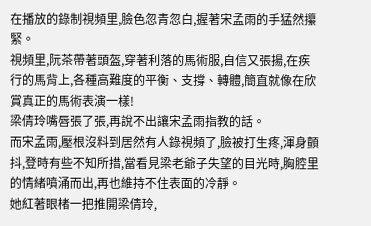在播放的錄制視頻里,臉色忽青忽白,握著宋孟雨的手猛然攥緊。
視頻里,阮茶帶著頭盔,穿著利落的馬術服,自信又張揚,在疾行的馬背上,各種高難度的平衡、支撐、轉體,簡直就像在欣賞真正的馬術表演一樣!
梁倩玲嘴唇張了張,再說不出讓宋孟雨指教的話。
而宋孟雨,壓根沒料到居然有人錄視頻了,臉被打生疼,渾身顫抖,登時有些不知所措,當看見梁老爺子失望的目光時,胸腔里的情緒噴涌而出,再也維持不住表面的冷靜。
她紅著眼楮一把推開梁倩玲,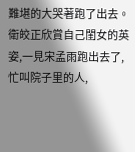難堪的大哭著跑了出去。
衛皎正欣賞自己閨女的英姿,一見宋孟雨跑出去了,忙叫院子里的人,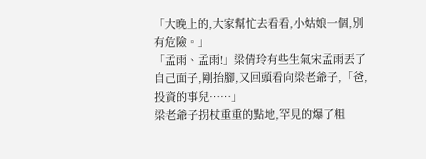「大晚上的,大家幫忙去看看,小姑娘一個,別有危險。」
「孟雨、孟雨!」梁倩玲有些生氣宋孟雨丟了自己面子,剛抬腳,又回頭看向梁老爺子,「爸,投資的事兒……」
梁老爺子拐杖重重的點地,罕見的爆了粗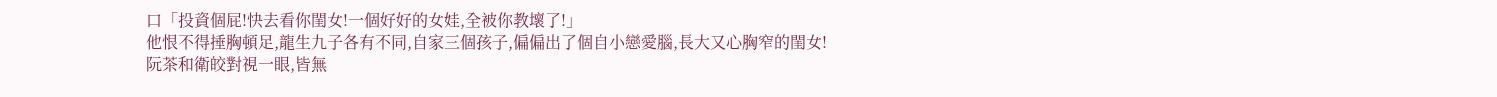口「投資個屁!快去看你閨女!一個好好的女娃,全被你教壞了!」
他恨不得捶胸頓足,龍生九子各有不同,自家三個孩子,偏偏出了個自小戀愛腦,長大又心胸窄的閨女!
阮茶和衛皎對視一眼,皆無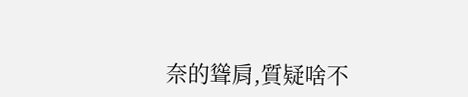奈的聳肩,質疑啥不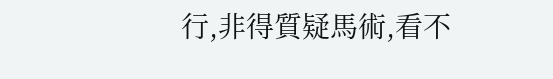行,非得質疑馬術,看不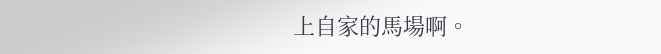上自家的馬場啊。